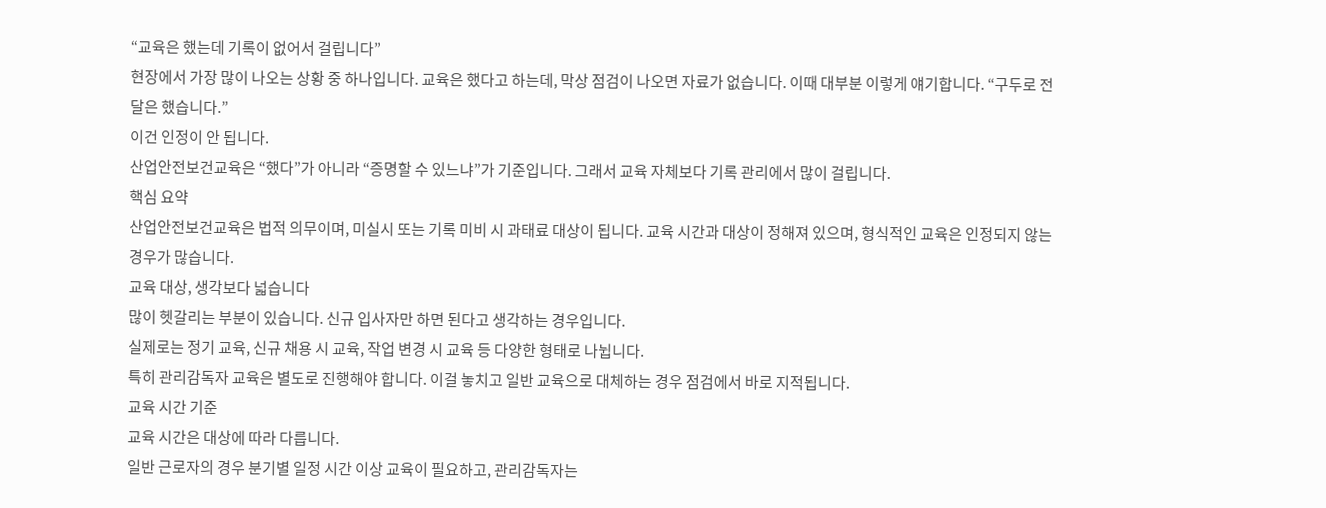“교육은 했는데 기록이 없어서 걸립니다”
현장에서 가장 많이 나오는 상황 중 하나입니다. 교육은 했다고 하는데, 막상 점검이 나오면 자료가 없습니다. 이때 대부분 이렇게 얘기합니다. “구두로 전달은 했습니다.”
이건 인정이 안 됩니다.
산업안전보건교육은 “했다”가 아니라 “증명할 수 있느냐”가 기준입니다. 그래서 교육 자체보다 기록 관리에서 많이 걸립니다.
핵심 요약
산업안전보건교육은 법적 의무이며, 미실시 또는 기록 미비 시 과태료 대상이 됩니다. 교육 시간과 대상이 정해져 있으며, 형식적인 교육은 인정되지 않는 경우가 많습니다.
교육 대상, 생각보다 넓습니다
많이 헷갈리는 부분이 있습니다. 신규 입사자만 하면 된다고 생각하는 경우입니다.
실제로는 정기 교육, 신규 채용 시 교육, 작업 변경 시 교육 등 다양한 형태로 나뉩니다.
특히 관리감독자 교육은 별도로 진행해야 합니다. 이걸 놓치고 일반 교육으로 대체하는 경우 점검에서 바로 지적됩니다.
교육 시간 기준
교육 시간은 대상에 따라 다릅니다.
일반 근로자의 경우 분기별 일정 시간 이상 교육이 필요하고, 관리감독자는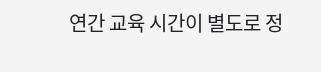연간 교육 시간이 별도로 정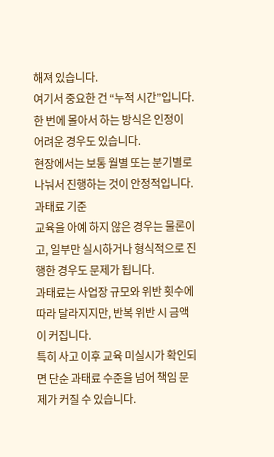해져 있습니다.
여기서 중요한 건 “누적 시간”입니다. 한 번에 몰아서 하는 방식은 인정이 어려운 경우도 있습니다.
현장에서는 보통 월별 또는 분기별로 나눠서 진행하는 것이 안정적입니다.
과태료 기준
교육을 아예 하지 않은 경우는 물론이고, 일부만 실시하거나 형식적으로 진행한 경우도 문제가 됩니다.
과태료는 사업장 규모와 위반 횟수에 따라 달라지지만, 반복 위반 시 금액이 커집니다.
특히 사고 이후 교육 미실시가 확인되면 단순 과태료 수준을 넘어 책임 문제가 커질 수 있습니다.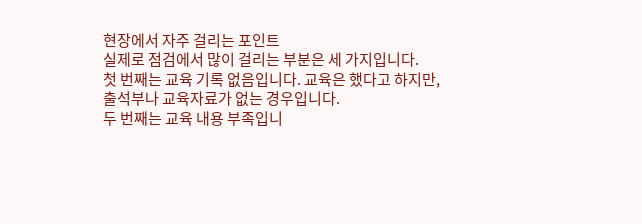현장에서 자주 걸리는 포인트
실제로 점검에서 많이 걸리는 부분은 세 가지입니다.
첫 번째는 교육 기록 없음입니다. 교육은 했다고 하지만, 출석부나 교육자료가 없는 경우입니다.
두 번째는 교육 내용 부족입니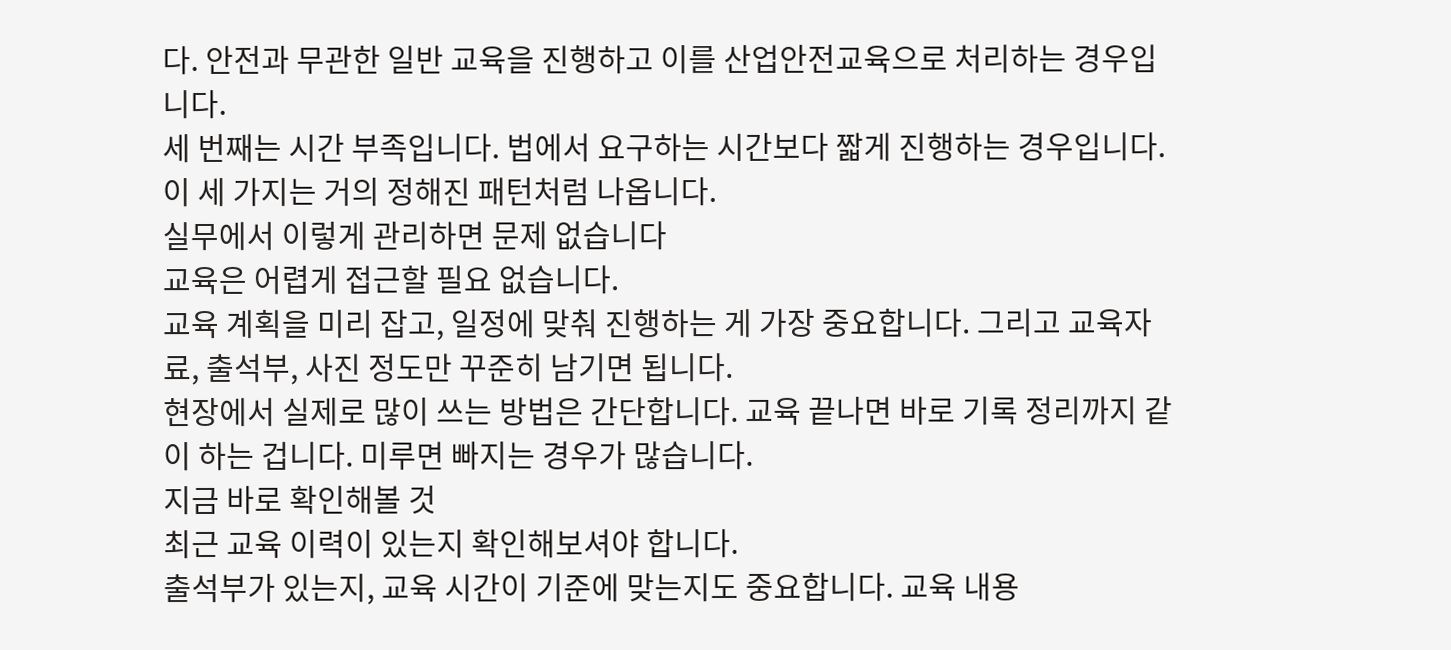다. 안전과 무관한 일반 교육을 진행하고 이를 산업안전교육으로 처리하는 경우입니다.
세 번째는 시간 부족입니다. 법에서 요구하는 시간보다 짧게 진행하는 경우입니다.
이 세 가지는 거의 정해진 패턴처럼 나옵니다.
실무에서 이렇게 관리하면 문제 없습니다
교육은 어렵게 접근할 필요 없습니다.
교육 계획을 미리 잡고, 일정에 맞춰 진행하는 게 가장 중요합니다. 그리고 교육자료, 출석부, 사진 정도만 꾸준히 남기면 됩니다.
현장에서 실제로 많이 쓰는 방법은 간단합니다. 교육 끝나면 바로 기록 정리까지 같이 하는 겁니다. 미루면 빠지는 경우가 많습니다.
지금 바로 확인해볼 것
최근 교육 이력이 있는지 확인해보셔야 합니다.
출석부가 있는지, 교육 시간이 기준에 맞는지도 중요합니다. 교육 내용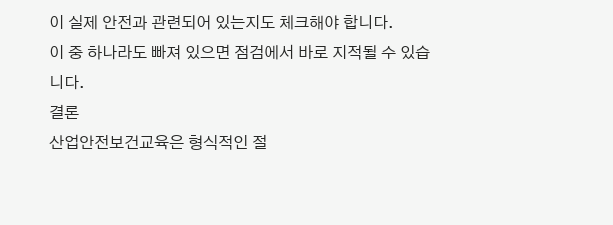이 실제 안전과 관련되어 있는지도 체크해야 합니다.
이 중 하나라도 빠져 있으면 점검에서 바로 지적될 수 있습니다.
결론
산업안전보건교육은 형식적인 절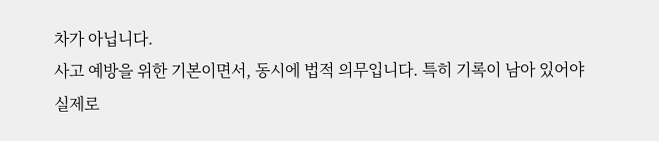차가 아닙니다.
사고 예방을 위한 기본이면서, 동시에 법적 의무입니다. 특히 기록이 남아 있어야 실제로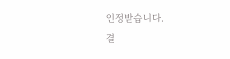인정받습니다.
결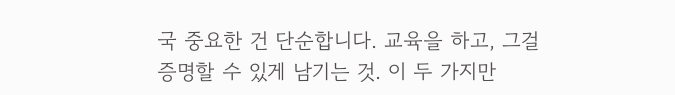국 중요한 건 단순합니다. 교육을 하고, 그걸 증명할 수 있게 남기는 것. 이 두 가지만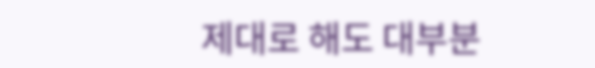제대로 해도 대부분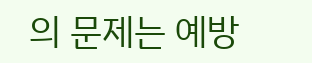의 문제는 예방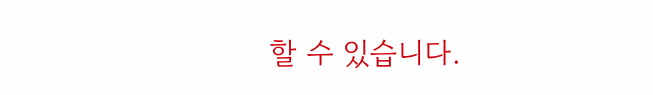할 수 있습니다.